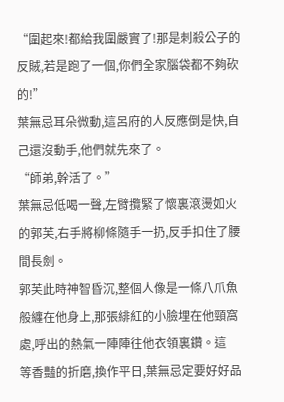“圍起來!都給我圍嚴實了!那是刺殺公子的反賊,若是跑了一個,你們全家腦袋都不夠砍的!”
葉無忌耳朵微動,這呂府的人反應倒是快,自己還沒動手,他們就先來了。
“師弟,幹活了。”
葉無忌低喝一聲,左臂攬緊了懷裏滾燙如火的郭芙,右手將柳條隨手一扔,反手扣住了腰間長劍。
郭芙此時神智昏沉,整個人像是一條八爪魚般纏在他身上,那張緋紅的小臉埋在他頸窩處,呼出的熱氣一陣陣往他衣領裏鑽。這
等香豔的折磨,換作平日,葉無忌定要好好品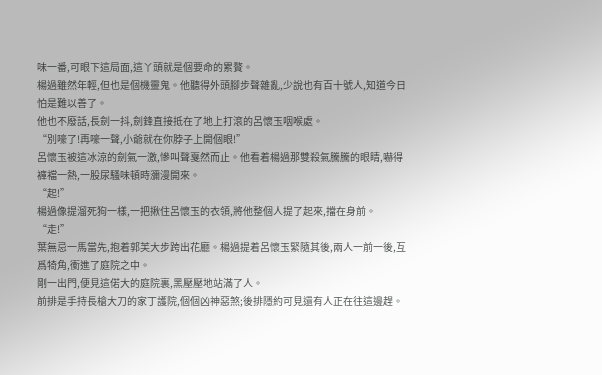味一番,可眼下這局面,這丫頭就是個要命的累贅。
楊過雖然年輕,但也是個機靈鬼。他聽得外頭腳步聲雜亂,少說也有百十號人,知道今日怕是難以善了。
他也不廢話,長劍一抖,劍鋒直接抵在了地上打滾的呂懷玉咽喉處。
“別嚎了!再嚎一聲,小爺就在你脖子上開個眼!”
呂懷玉被這冰涼的劍氣一激,慘叫聲戛然而止。他看着楊過那雙殺氣騰騰的眼睛,嚇得褲襠一熱,一股尿騷味頓時瀰漫開來。
“起!”
楊過像提溜死狗一樣,一把揪住呂懷玉的衣領,將他整個人提了起來,擋在身前。
“走!”
葉無忌一馬當先,抱着郭芙大步跨出花廳。楊過提着呂懷玉緊隨其後,兩人一前一後,互爲犄角,衝進了庭院之中。
剛一出門,便見這偌大的庭院裏,黑壓壓地站滿了人。
前排是手持長槍大刀的家丁護院,個個凶神惡煞;後排隱約可見還有人正在往這邊趕。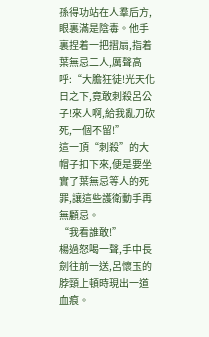孫得功站在人羣后方,眼裏滿是陰毒。他手裏捏着一把摺扇,指着葉無忌二人,厲聲高呼:“大膽狂徒!光天化日之下,竟敢刺殺呂公子!來人啊,給我亂刀砍死,一個不留!”
這一頂“刺殺”的大帽子扣下來,便是要坐實了葉無忌等人的死罪,讓這些護衛動手再無顧忌。
“我看誰敢!”
楊過怒喝一聲,手中長劍往前一送,呂懷玉的脖頸上頓時現出一道血痕。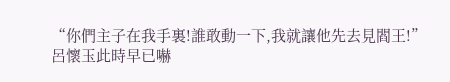“你們主子在我手裏!誰敢動一下,我就讓他先去見閻王!”
呂懷玉此時早已嚇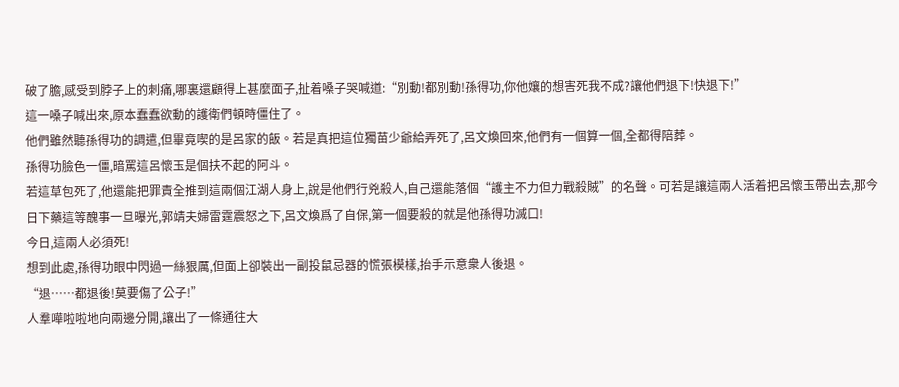破了膽,感受到脖子上的刺痛,哪裏還顧得上甚麼面子,扯着嗓子哭喊道:“別動!都別動!孫得功,你他孃的想害死我不成?讓他們退下!快退下!”
這一嗓子喊出來,原本蠢蠢欲動的護衛們頓時僵住了。
他們雖然聽孫得功的調遣,但畢竟喫的是呂家的飯。若是真把這位獨苗少爺給弄死了,呂文煥回來,他們有一個算一個,全都得陪葬。
孫得功臉色一僵,暗罵這呂懷玉是個扶不起的阿斗。
若這草包死了,他還能把罪責全推到這兩個江湖人身上,說是他們行兇殺人,自己還能落個“護主不力但力戰殺賊”的名聲。可若是讓這兩人活着把呂懷玉帶出去,那今日下藥這等醜事一旦曝光,郭靖夫婦雷霆震怒之下,呂文煥爲了自保,第一個要殺的就是他孫得功滅口!
今日,這兩人必須死!
想到此處,孫得功眼中閃過一絲狠厲,但面上卻裝出一副投鼠忌器的慌張模樣,抬手示意衆人後退。
“退……都退後!莫要傷了公子!”
人羣嘩啦啦地向兩邊分開,讓出了一條通往大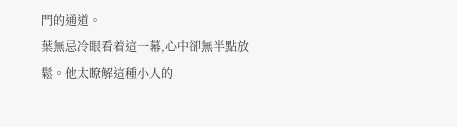門的通道。
葉無忌冷眼看着這一幕,心中卻無半點放鬆。他太瞭解這種小人的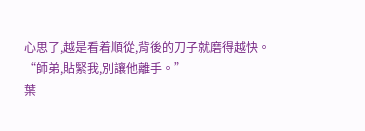心思了,越是看着順從,背後的刀子就磨得越快。
“師弟,貼緊我,別讓他離手。”
葉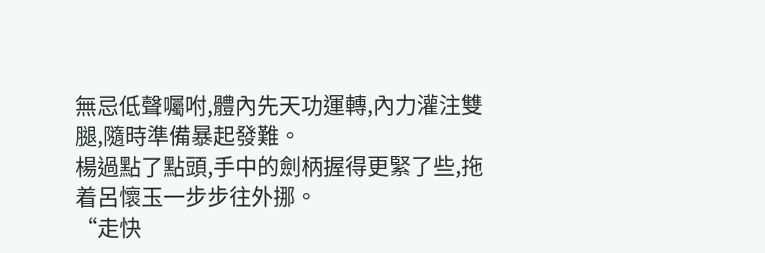無忌低聲囑咐,體內先天功運轉,內力灌注雙腿,隨時準備暴起發難。
楊過點了點頭,手中的劍柄握得更緊了些,拖着呂懷玉一步步往外挪。
“走快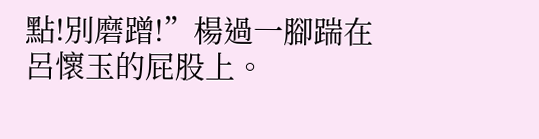點!別磨蹭!”楊過一腳踹在呂懷玉的屁股上。